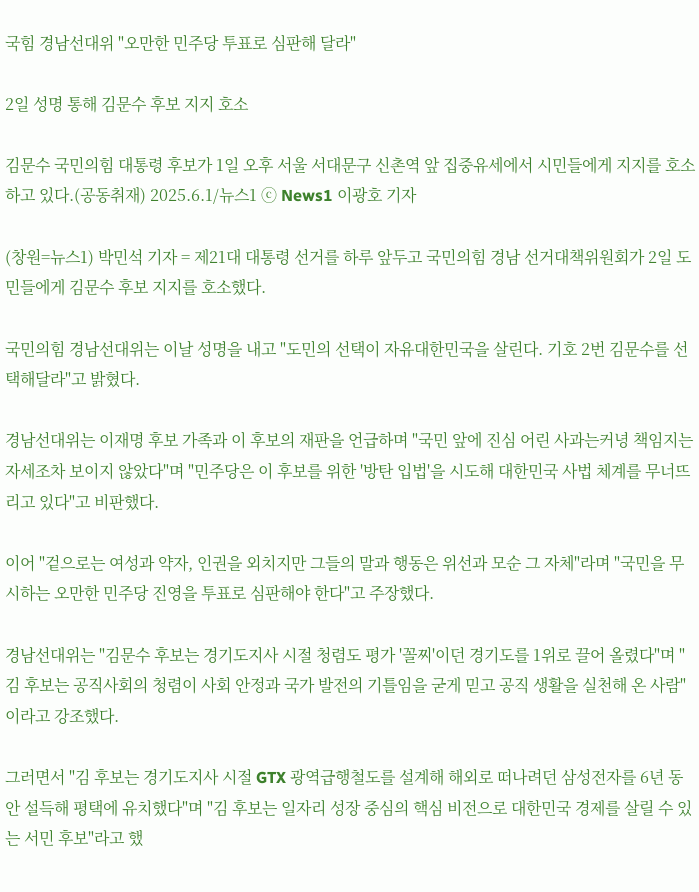국힘 경남선대위 "오만한 민주당 투표로 심판해 달라"

2일 성명 통해 김문수 후보 지지 호소

김문수 국민의힘 대통령 후보가 1일 오후 서울 서대문구 신촌역 앞 집중유세에서 시민들에게 지지를 호소하고 있다.(공동취재) 2025.6.1/뉴스1 ⓒ News1 이광호 기자

(창원=뉴스1) 박민석 기자 = 제21대 대통령 선거를 하루 앞두고 국민의힘 경남 선거대책위원회가 2일 도민들에게 김문수 후보 지지를 호소했다.

국민의힘 경남선대위는 이날 성명을 내고 "도민의 선택이 자유대한민국을 살린다. 기호 2번 김문수를 선택해달라"고 밝혔다.

경남선대위는 이재명 후보 가족과 이 후보의 재판을 언급하며 "국민 앞에 진심 어린 사과는커녕 책임지는 자세조차 보이지 않았다"며 "민주당은 이 후보를 위한 '방탄 입법'을 시도해 대한민국 사법 체계를 무너뜨리고 있다"고 비판했다.

이어 "겉으로는 여성과 약자, 인권을 외치지만 그들의 말과 행동은 위선과 모순 그 자체"라며 "국민을 무시하는 오만한 민주당 진영을 투표로 심판해야 한다"고 주장했다.

경남선대위는 "김문수 후보는 경기도지사 시절 청렴도 평가 '꼴찌'이던 경기도를 1위로 끌어 올렸다"며 "김 후보는 공직사회의 청렴이 사회 안정과 국가 발전의 기틀임을 굳게 믿고 공직 생활을 실천해 온 사람"이라고 강조했다.

그러면서 "김 후보는 경기도지사 시절 GTX 광역급행철도를 설계해 해외로 떠나려던 삼성전자를 6년 동안 설득해 평택에 유치했다"며 "김 후보는 일자리 성장 중심의 핵심 비전으로 대한민국 경제를 살릴 수 있는 서민 후보"라고 했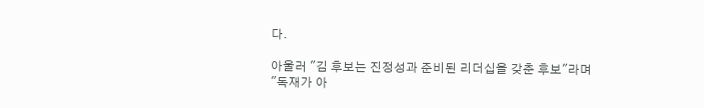다.

아울러 "김 후보는 진정성과 준비된 리더십을 갖춘 후보"라며 "독재가 아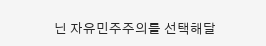닌 자유민주주의를 선택해달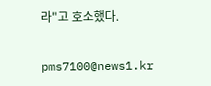라"고 호소했다.

pms7100@news1.kr